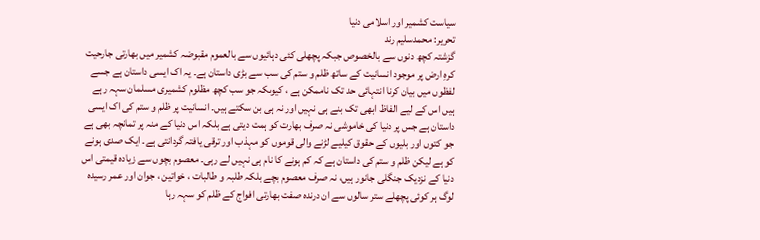سیاست کشمیر اور اسلامی دنیا
تحریر: محمدسلیم رند
گزشتہ کچھ دنوں سے بالخصوص جبکہ پچھلی کئی دہائیوں سے بالعموم مقبوضہ کشمیر میں بھارتی جارحیت کرہِ ارض پر موجود انسانیت کے ساتھ ظلم و ستم کی سب سے بڑی داستان ہے۔ یہ اک ایسی داستان ہے جسے لفظوں میں بیان کرنا انتہائی حد تک ناممکن ہے ، کیوںکہ جو سب کچھ مظلوم کشمیری مسلمان سہہ رہے ہیں اس کے لیے الفاظ ابھی تک بنے ہی نہیں اور نہ ہی بن سکتے ہیں۔ انسانیت پر ظلم و ستم کی اک ایسی داستان ہے جس پر دنیا کی خاموشی نہ صرف بھارت کو ہمت دیتی ہے بلکہ اس دنیا کے منہ پر تمانچہ بھی ہے جو کتوں اور بلیوں کے حقوق کیلیے لڑنے والی قوموں کو مہذب اور ترقی یافتہ گردانتی ہے۔ ایک صدی ہونے کو ہے لیکن ظلم و ستم کی داستان ہے کہ کم ہونے کا نام ہی نہیں لے رہی۔ معصوم بچوں سے زیادہ قیمتی اس دنیا کے نزدیک جنگلی جانور ہیں، نہ صرف معصوم بچے بلکہ طلبہ و طالبات ، خواتین ، جوان اور عمر رسیدہ لوگ ہر کوئی پچھلے ستر سالوں سے ان درندہ صفت بھارتی افواج کے ظلم کو سہہ رہا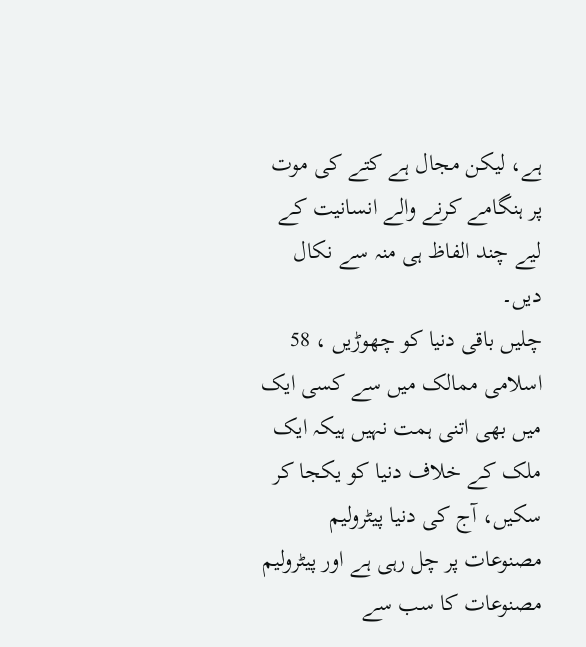ہے، لیکن مجال ہے کتے کی موت پر ہنگامے کرنے والے انسانیت کے لیے چند الفاظ ہی منہ سے نکال دیں۔
چلیں باقی دنیا کو چھوڑیں ، 58 اسلامی ممالک میں سے کسی ایک میں بھی اتنی ہمت نہیں ہیکہ ایک ملک کے خلاف دنیا کو یکجا کر سکیں، آج کی دنیا پیٹرولیم مصنوعات پر چل رہی ہے اور پیٹرولیم مصنوعات کا سب سے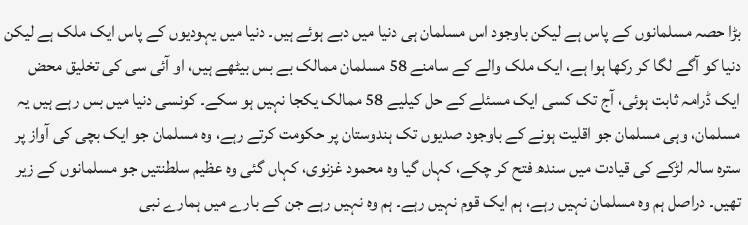بڑا حصہ مسلمانوں کے پاس ہے لیکن باوجود اس مسلمان ہی دنیا میں دبے ہوئے ہیں۔ دنیا میں یہودیوں کے پاس ایک ملک ہے لیکن دنیا کو آگے لگا کر رکھا ہوا ہے، ایک ملک والے کے سامنے 58 مسلمان ممالک بے بس بیٹھے ہیں، او آئی سی کی تخلیق محض ایک ڈرامہ ثابت ہوئی، آج تک کسی ایک مسئلے کے حل کیلیے 58 ممالک یکجا نہیں ہو سکے۔ کونسی دنیا میں بس رہے ہیں یہ مسلمان، وہی مسلمان جو اقلیت ہونے کے باوجود صدیوں تک ہندوستان پر حکومت کرتے رہے، وہ مسلمان جو ایک بچی کی آواز پر سترہ سالہ لڑکے کی قیادت میں سندھ فتح کر چکے، کہاں گیا وہ محمود غزنوی، کہاں گئی وہ عظیم سلطنتیں جو مسلمانوں کے زیر تھیں۔ دراصل ہم وہ مسلمان نہیں رہے، ہم ایک قوم نہیں رہے۔ ہم وہ نہیں رہے جن کے بارے میں ہمارے نبی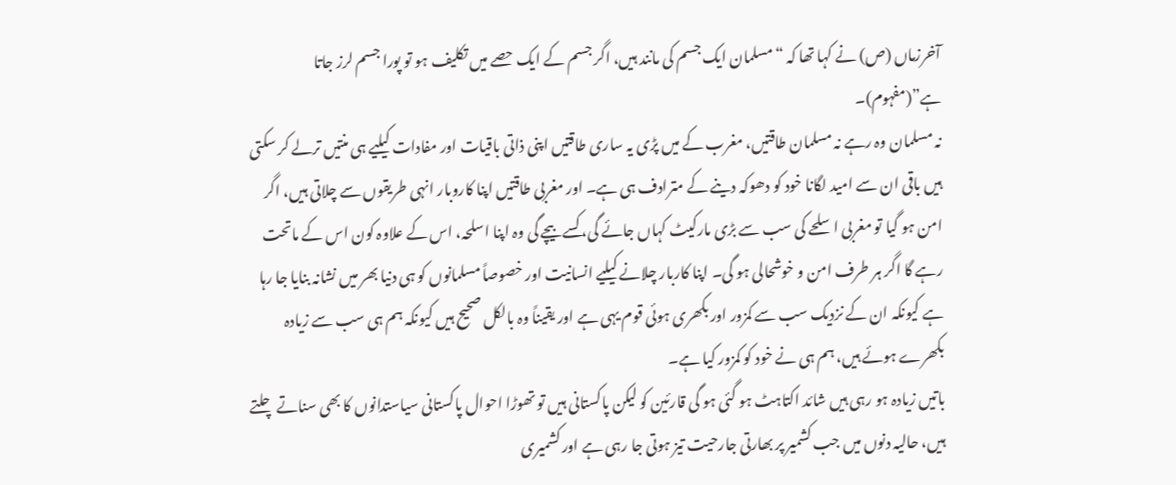آخرزماں (ص) نے کہا تھا کہ “مسلمان ایک جسم کی مانند ہیں، اگر جسم کے ایک حصے میں تکلیف ہو تو پورا جسم لرز جاتا ہے”(مفہوم)۔
نہ مسلمان وہ رہے نہ مسلمان طاقتیں، مغرب کے میں پڑی یہ ساری طاقتیں اپنی ذاتی باقیات اور مفادات کیلیے ہی منتیں ترلے کر سکتی ہیں باقی ان سے امید لگانا خود کو دھوکہ دینے کے مترادف ہی ہے۔ اور مغربی طاقتیں اپنا کاروبار انہی طریقوں سے چلاتی ہیں، اگر امن ہو گیا تو مغربی اسلحے کی سب سے بڑی مارکیٹ کہاں جائے گی، کسے بیچے گی وہ اپنا اسلحہ، اس کے علاوہ کون اس کے ماتحت رہے گا اگر ہر طرف امن و خوشحالی ہو گی۔ اپنا کاربار چلانے کیلیے انسانیت اور خصوصاً مسلمانوں کو ہی دنیا بھر میں نشانہ بنایا جا رہا ہے کیونکہ ان کے نزدیک سب سے کمزور اور بکھری ہوئی قوم یہی ہے اور یقیناً وہ بالکل صحیح ہیں کیونکہ ہم ہی سب سے زیادہ بکھرے ہوئے ہیں، ہم ہی نے خود کو کمزور کیا ہے۔
باتیں زیادہ ہو رہی ہیں شائد اکتاہٹ ہو گئی ہو گی قارئین کو لیکن پاکستانی ہیں تو تھوڑا احوال پاکستانی سیاستدانوں کا بھی سناتے چلتے ہیں، حالیہ دنوں میں جب کشمیر پر بھارتی جارحیت تیز ہوتی جا رہی ہے اور کشمیری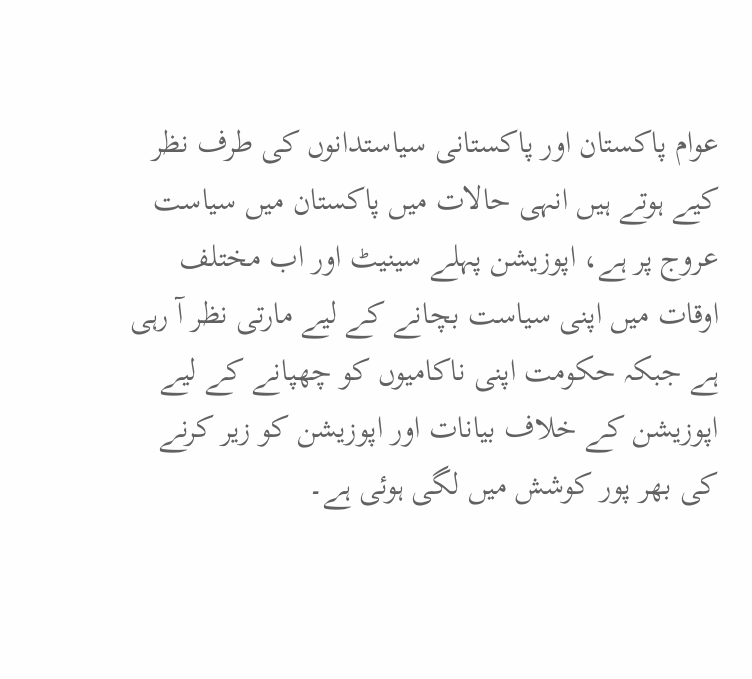عوام پاکستان اور پاکستانی سیاستدانوں کی طرف نظر کیے ہوتے ہیں انہی حالات میں پاکستان میں سیاست عروج پر ہے، اپوزیشن پہلے سینیٹ اور اب مختلف اوقات میں اپنی سیاست بچانے کے لیے مارتی نظر آ رہی ہے جبکہ حکومت اپنی ناکامیوں کو چھپانے کے لیے اپوزیشن کے خلاف بیانات اور اپوزیشن کو زیر کرنے کی بھر پور کوشش میں لگی ہوئی ہے۔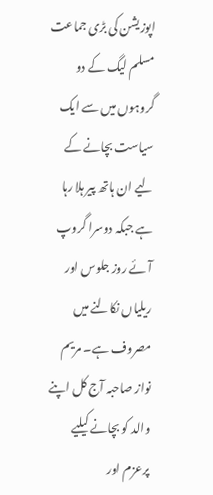اپوزیشن کی بڑی جماعت مسلم لیگ کے دو گروہوں میں سے ایک سیاست بچانے کے لیے ان ہاتھ پیر ہلا رہا ہے جبکہ دوسرا گروپ آئے روز جلوس اور ریلیاں نکالنے میں مصروف ہے۔ مریم نواز صاحبہ آج کل اپنے والد کو بچانے کیلیے پرعزم اور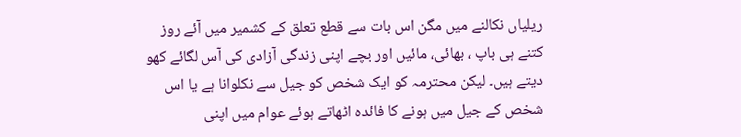ریلیاں نکالنے میں مگن اس بات سے قطع تعلق کے کشمیر میں آئے روز کتنے ہی باپ ، بھائی، مائیں اور بچے اپنی زندگی آزادی کی آس لگائے کھو دیتے ہیں۔ لیکن محترمہ کو ایک شخص کو جیل سے نکلوانا ہے یا اس شخص کے جیل میں ہونے کا فائدہ اٹھاتے ہوئے عوام میں اپنی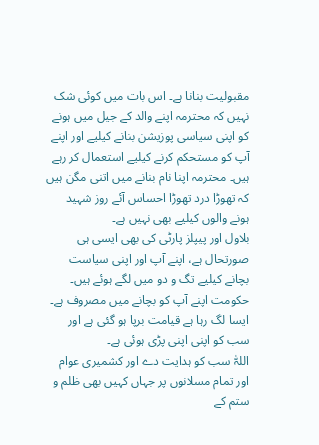مقبولیت بنانا ہے۔ اس بات میں کوئی شک نہیں کہ محترمہ اپنے والد کے جیل میں ہونے کو اپنی سیاسی پوزیشن بنانے کیلیے اور اپنے آپ کو مستحکم کرنے کیلیے استعمال کر رہے ہیں۔ محترمہ اپنا نام بنانے میں اتنی مگن ہیں کہ تھوڑا درد تھوڑا احساس آئے روز شہید ہونے والوں کیلیے بھی نہیں ہے۔
بلاول اور پیپلز پارٹی کی بھی ایسی ہی صورتحال ہے، اپنے آپ اور اپنی سیاست بچانے کیلیے تگ و دو میں لگے ہوئے ہیں۔
حکومت اپنے آپ کو بچانے میں مصروف ہے۔ ایسا لگ رہا ہے قیامت برپا ہو گئی ہے اور سب کو اپنی اپنی پڑی ہوئی ہے۔
اللہّٰ سب کو ہدایت دے اور کشمیری عوام اور تمام مسلانوں پر جہاں کہیں بھی ظلم و ستم کے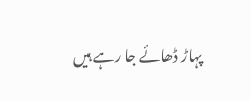پہاڑ ڈھائے جا رہے ہیں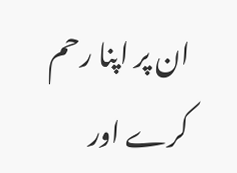ان پر اپنا رحم کرے اور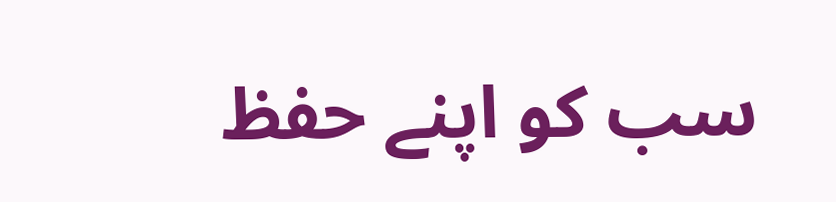سب کو اپنے حفظ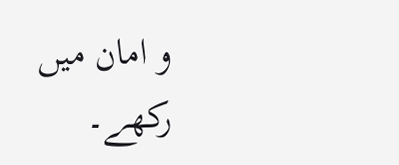و امان میں رکھے۔